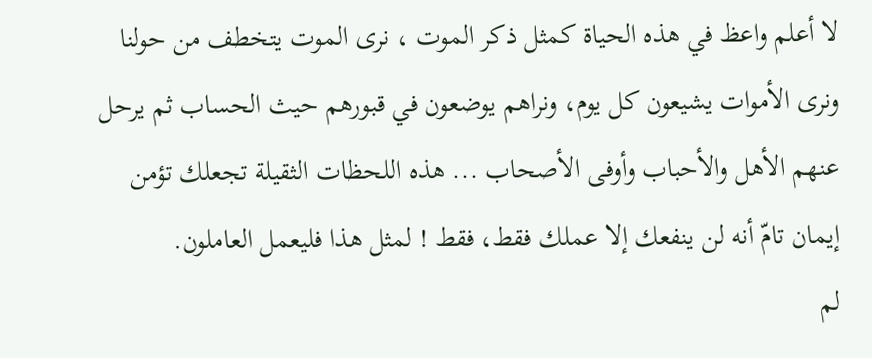لا أعلم واعظ في هذه الحياة كمثل ذكر الموت ، نرى الموت يتخطف من حولنا ونرى الأموات يشيعون كل يوم، ونراهم يوضعون في قبورهم حيث الحساب ثم يرحل عنهم الأهل والأحباب وأوفى الأصحاب ... هذه اللحظات الثقيلة تجعلك تؤمن إيمان تامّ أنه لن ينفعك إلا عملك فقط، فقط ! لمثل هذا فليعمل العاملون.
لم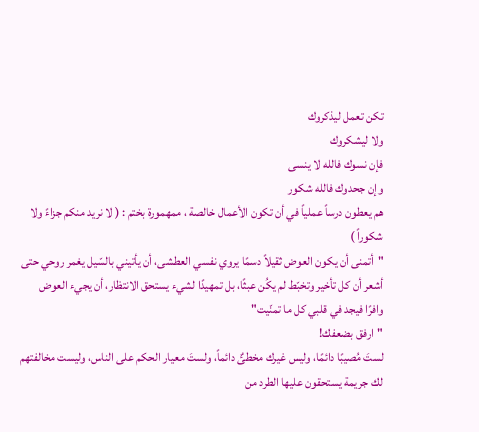تكن تعمل ليذكروك
ولا ليشكروك
فإن نسوك فالله لا ينسى
وإن جحدوك فالله شكور
هم يعطون درساً عملياً في أن تكون الأعمال خالصة ، ممهمورة بختم : ( لا نريد منكم جزاءً ولا شكوراً )
"أتمنى أن يكون العوض ثقيلاً دسمًا يروي نفسي العطشى، أن يأتيني بالسّيل يغمر روحي حتى أشعر أن كل تأخير وتخبّط لم يكُن عبثًا، بل تمهيدًا لشيء يستحق الانتظار، أن يجيء العوض وافرًا فيجد في قلبي كل ما تمنّيت"
"ارفق بضعفك!
لستَ مُصيبًا دائمًا، وليس غيرك مخطئٌ دائماً، ولستَ معيار الحكم على الناس، وليست مخالفتهم لك جريمة يستحقون عليها الطرد من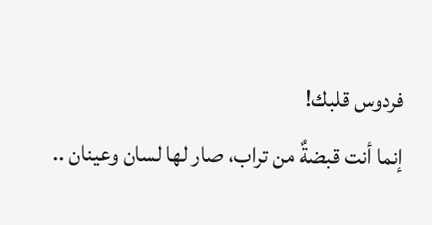فردوس قلبك!
إنما أنت قبضةٌ من تراب، صار لها لسان وعينان ..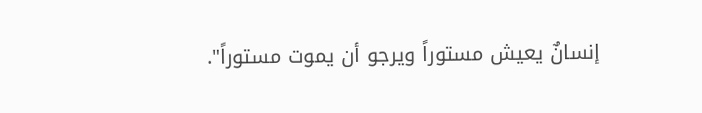إنسانٌ يعيش مستوراً ويرجو أن يموت مستوراً".